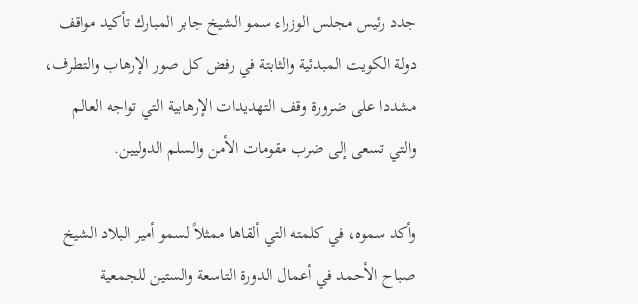جدد رئيس مجلس الوزراء سمو الشيخ جابر المبارك تأكيد مواقف دولة الكويت المبدئية والثابتة في رفض كل صور الإرهاب والتطرف، مشددا على ضرورة وقف التهديدات الإرهابية التي تواجه العالم والتي تسعى إلى ضرب مقومات الأمن والسلم الدوليين.

وأكد سموه، في كلمته التي ألقاها ممثلاً لسمو أمير البلاد الشيخ صباح الأحمد في أعمال الدورة التاسعة والستين للجمعية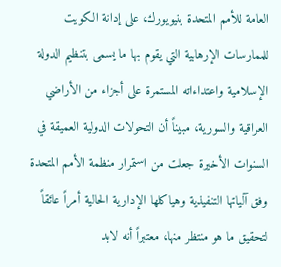العامة للأمم المتحدة بنيويورك، على إدانة الكويت للممارسات الإرهابية التي يقوم بها ما يسمى بتنظيم الدولة الإسلامية واعتداءاته المستمرة على أجزاء من الأراضي العراقية والسورية، مبيناً أن التحولات الدولية العميقة في السنوات الأخيرة جعلت من استمرار منظمة الأمم المتحدة وفق آلياتها التنفيذية وهياكلها الإدارية الحالية أمراً عائقاً لتحقيق ما هو منتظر منها، معتبراً أنه لابد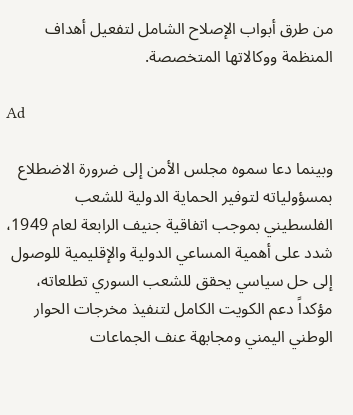من طرق أبواب الإصلاح الشامل لتفعيل أهداف المنظمة ووكالاتها المتخصصة.

Ad

وبينما دعا سموه مجلس الأمن إلى ضرورة الاضطلاع بمسؤولياته لتوفير الحماية الدولية للشعب الفلسطيني بموجب اتفاقية جنيف الرابعة لعام 1949، شدد على أهمية المساعي الدولية والإقليمية للوصول إلى حل سياسي يحقق للشعب السوري تطلعاته، مؤكداً دعم الكويت الكامل لتنفيذ مخرجات الحوار الوطني اليمني ومجابهة عنف الجماعات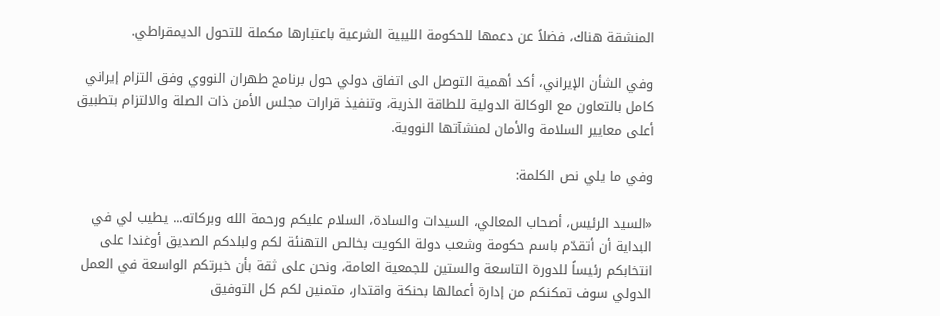المنشقة هناك، فضلاً عن دعمها للحكومة الليبية الشرعية باعتبارها مكملة للتحول الديمقراطي.

وفي الشأن الإيراني، أكد أهمية التوصل الى اتفاق دولي حول برنامج طهران النووي وفق التزام إيراني كامل بالتعاون مع الوكالة الدولية للطاقة الذرية، وتنفيذ قرارات مجلس الأمن ذات الصلة والالتزام بتطبيق أعلى معايير السلامة والأمان لمنشآتها النووية.

وفي ما يلي نص الكلمة:

«السيد الرئيس، أصحاب المعالي، السيدات والسادة، السلام عليكم ورحمة الله وبركاته... يطيب لي في البداية أن أتقدّم باسم حكومة وشعب دولة الكويت بخالص التهنئة لكم ولبلدكم الصديق أوغندا على انتخابكم رئيساً للدورة التاسعة والستين للجمعية العامة، ونحن على ثقة بأن خبرتكم الواسعة في العمل الدولي سوف تمكنكم من إدارة أعمالها بحنكة واقتدار، متمنين لكم كل التوفيق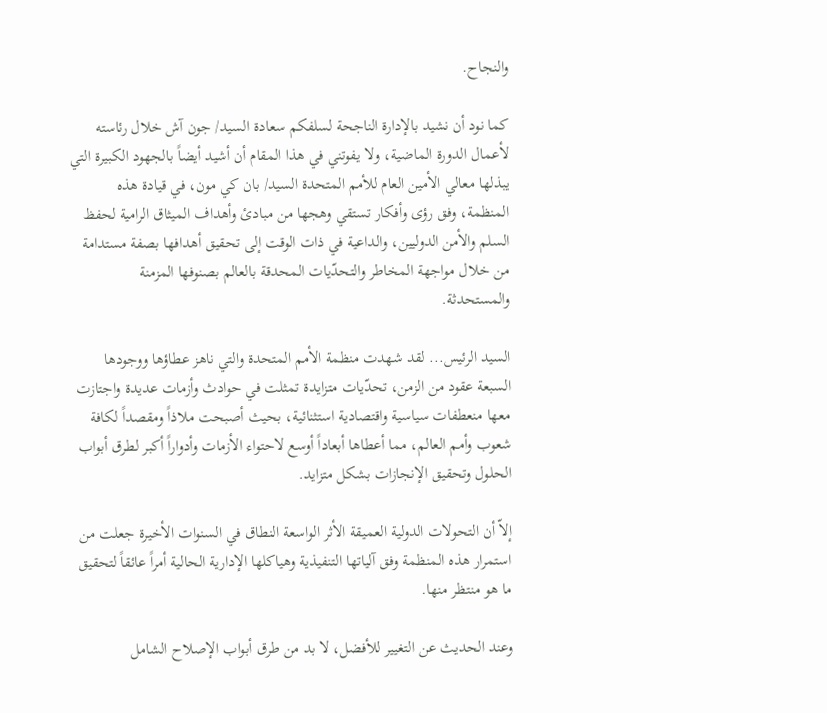والنجاح.

كما نود أن نشيد بالإدارة الناجحة لسلفكم سعادة السيد/ جون آش خلال رئاسته لأعمال الدورة الماضية، ولا يفوتني في هذا المقام أن أشيد أيضاً بالجهود الكبيرة التي يبذلها معالي الأمين العام للأمم المتحدة السيد/ بان كي مون، في قيادة هذه المنظمة، وفق رؤى وأفكار تستقي وهجها من مبادئ وأهداف الميثاق الرامية لحفظ السلم والأمن الدوليين، والداعية في ذات الوقت إلى تحقيق أهدافها بصفة مستدامة من خلال مواجهة المخاطر والتحدّيات المحدقة بالعالم بصنوفها المزمنة والمستحدثة.

السيد الرئيس... لقد شهدت منظمة الأمم المتحدة والتي ناهز عطاؤها ووجودها السبعة عقود من الزمن، تحدّيات متزايدة تمثلت في حوادث وأزمات عديدة واجتازت معها منعطفات سياسية واقتصادية استثنائية، بحيث أصبحت ملاذاً ومقصداً لكافة شعوب وأمم العالم، مما أعطاها أبعاداً أوسع لاحتواء الأزمات وأدواراً أكبر لطرق أبواب الحلول وتحقيق الإنجازات بشكل متزايد.

إلاّ أن التحولات الدولية العميقة الأثر الواسعة النطاق في السنوات الأخيرة جعلت من استمرار هذه المنظمة وفق آلياتها التنفيذية وهياكلها الإدارية الحالية أمراً عائقاً لتحقيق ما هو منتظر منها.

وعند الحديث عن التغيير للأفضل، لا بد من طرق أبواب الإصلاح الشامل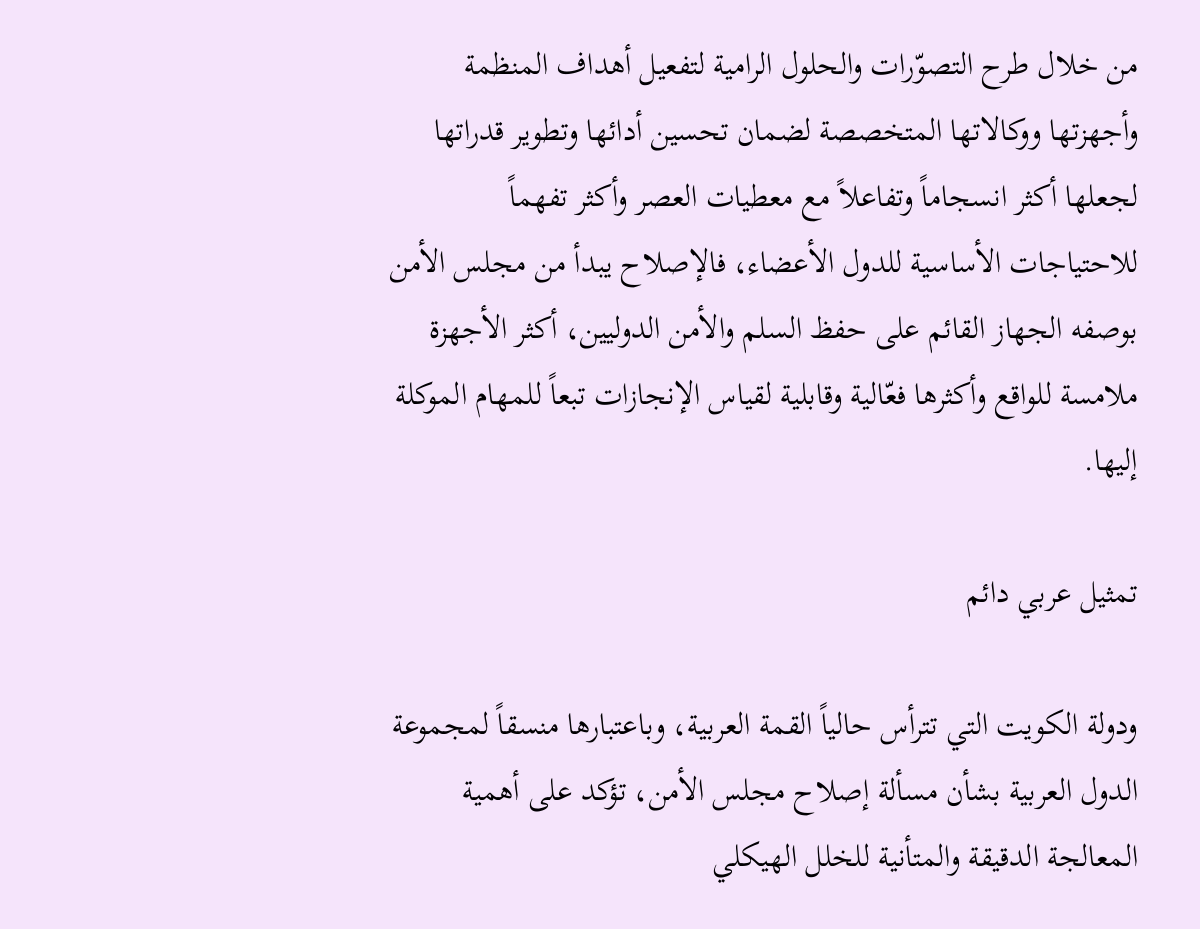من خلال طرح التصوّرات والحلول الرامية لتفعيل أهداف المنظمة وأجهزتها ووكالاتها المتخصصة لضمان تحسين أدائها وتطوير قدراتها لجعلها أكثر انسجاماً وتفاعلاً مع معطيات العصر وأكثر تفهماً للاحتياجات الأساسية للدول الأعضاء، فالإصلاح يبدأ من مجلس الأمن بوصفه الجهاز القائم على حفظ السلم والأمن الدوليين، أكثر الأجهزة ملامسة للواقع وأكثرها فعّالية وقابلية لقياس الإنجازات تبعاً للمهام الموكلة إليها.

تمثيل عربي دائم

ودولة الكويت التي تترأس حالياً القمة العربية، وباعتبارها منسقاً لمجموعة الدول العربية بشأن مسألة إصلاح مجلس الأمن، تؤكد على أهمية المعالجة الدقيقة والمتأنية للخلل الهيكلي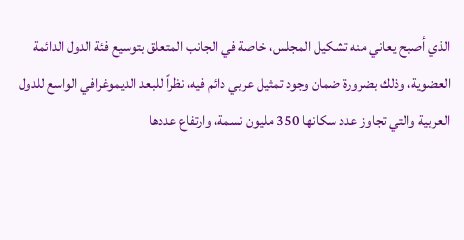الذي أصبح يعاني منه تشكيل المجلس، خاصة في الجانب المتعلق بتوسيع فئة الدول الدائمة العضوية، وذلك بضرورة ضمان وجود تمثيل عربي دائم فيه، نظراً للبعد الديموغرافي الواسع للدول العربية والتي تجاوز عدد سكانها 350 مليون نسمة، وارتفاع عددها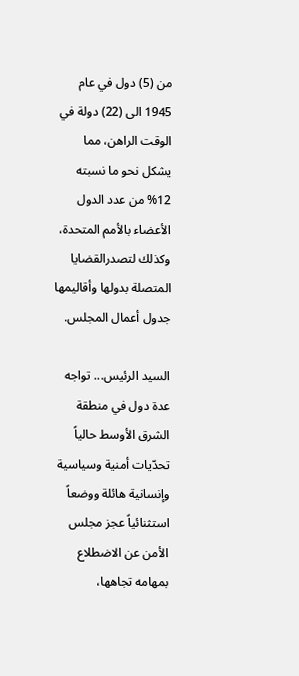من (5) دول في عام 1945 الى (22) دولة في الوقت الراهن، مما يشكل نحو ما نسبته 12% من عدد الدول الأعضاء بالأمم المتحدة، وكذلك لتصدرالقضايا المتصلة بدولها وأقاليمها جدول أعمال المجلس.

السيد الرئيس... تواجه عدة دول في منطقة الشرق الأوسط حالياً تحدّيات أمنية وسياسية وإنسانية هائلة ووضعاً استثنائياً عجز مجلس الأمن عن الاضطلاع بمهامه تجاهها،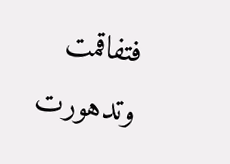فتفاقمت وتدهورت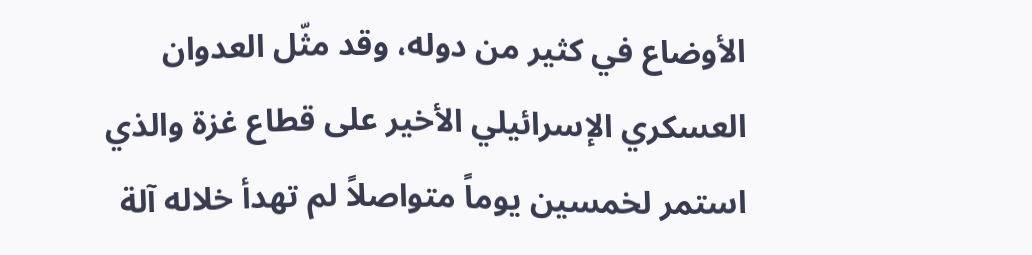الأوضاع في كثير من دوله، وقد مثّل العدوان العسكري الإسرائيلي الأخير على قطاع غزة والذي استمر لخمسين يوماً متواصلاً لم تهدأ خلاله آلة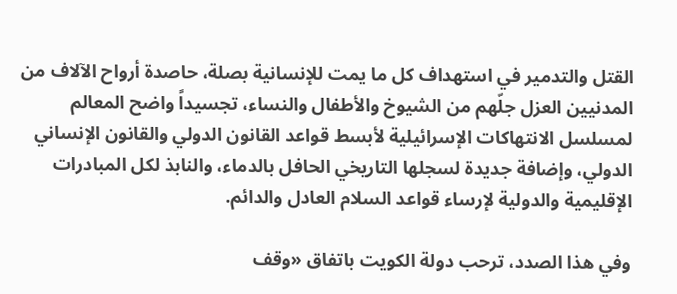القتل والتدمير في استهداف كل ما يمت للإنسانية بصلة، حاصدة أرواح الآلاف من المدنيين العزل جلّهم من الشيوخ والأطفال والنساء، تجسيداً واضح المعالم لمسلسل الانتهاكات الإسرائيلية لأبسط قواعد القانون الدولي والقانون الإنساني الدولي، وإضافة جديدة لسجلها التاريخي الحافل بالدماء، والنابذ لكل المبادرات الإقليمية والدولية لإرساء قواعد السلام العادل والدائم.

وفي هذا الصدد، ترحب دولة الكويت باتفاق «وقف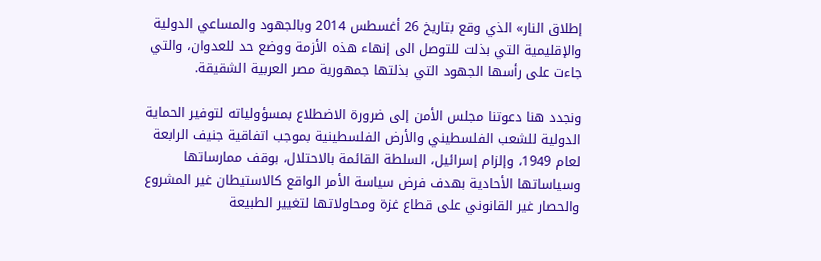إطلاق النار» الذي وقع بتاريخ 26 أغسطس 2014 وبالجهود والمساعي الدولية والإقليمية التي بذلت للتوصل الى إنهاء هذه الأزمة ووضع حد للعدوان، والتي جاءت على رأسها الجهود التي بذلتها جمهورية مصر العربية الشقيقة.

ونجدد هنا دعوتنا مجلس الأمن إلى ضرورة الاضطلاع بمسؤولياته لتوفير الحماية الدولية للشعب الفلسطيني والأرض الفلسطينية بموجب اتفاقية جنيف الرابعة لعام 1949، وإلزام إسرائيل، السلطة القائمة بالاحتلال، بوقف ممارساتها وسياساتها الأحادية بهدف فرض سياسة الأمر الواقع كالاستيطان غير المشروع والحصار غير القانوني على قطاع غزة ومحاولاتها لتغيير الطبيعة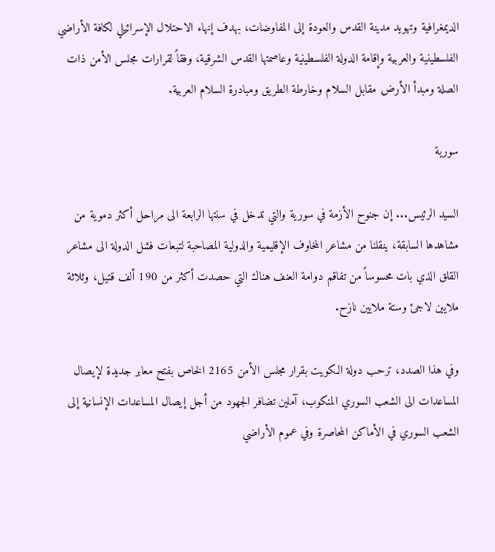الديمغرافية وتهويد مدينة القدس والعودة إلى المفاوضات، بهدف إنهاء الاحتلال الإسرائيلي لكافة الأراضي الفلسطينية والعربية وإقامة الدولة الفلسطينية وعاصمتها القدس الشرقية، وفقاً لقرارات مجلس الأمن ذات الصلة ومبدأ الأرض مقابل السلام وخارطة الطريق ومبادرة السلام العربية.

سورية

السيد الرئيس... إن جنوح الأزمة في سورية والتي تدخل في سنتها الرابعة الى مراحل أكثر دموية من مشاهدها السابقة، ينقلنا من مشاعر المخاوف الإقليمية والدولية المصاحبة لتبعات فشل الدولة الى مشاعر القلق الذي بات محسوساً من تفاقم دوامة العنف هناك التي حصدت أكثر من 190 ألف قتيل، وثلاثة ملايين لاجئ وستة ملايين نازح.

وفي هذا الصدد، ترحب دولة الكويت بقرار مجلس الأمن 2165 الخاص بفتح معابر جديدة لإيصال المساعدات الى الشعب السوري المنكوب، آملين تضافر الجهود من أجل إيصال المساعدات الإنسانية إلى الشعب السوري في الأماكن المحاصرة وفي عموم الأراضي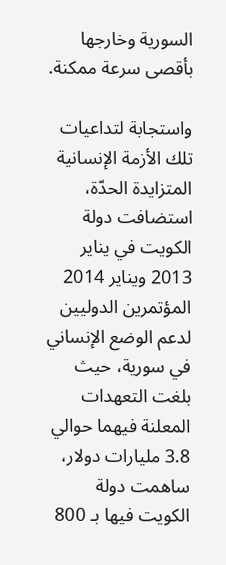السورية وخارجها بأقصى سرعة ممكنة.

واستجابة لتداعيات تلك الأزمة الإنسانية المتزايدة الحدّة، استضافت دولة الكويت في يناير 2013 ويناير 2014 المؤتمرين الدوليين لدعم الوضع الإنساني في سورية، حيث بلغت التعهدات المعلنة فيهما حوالي 3.8 مليارات دولار، ساهمت دولة الكويت فيها بـ 800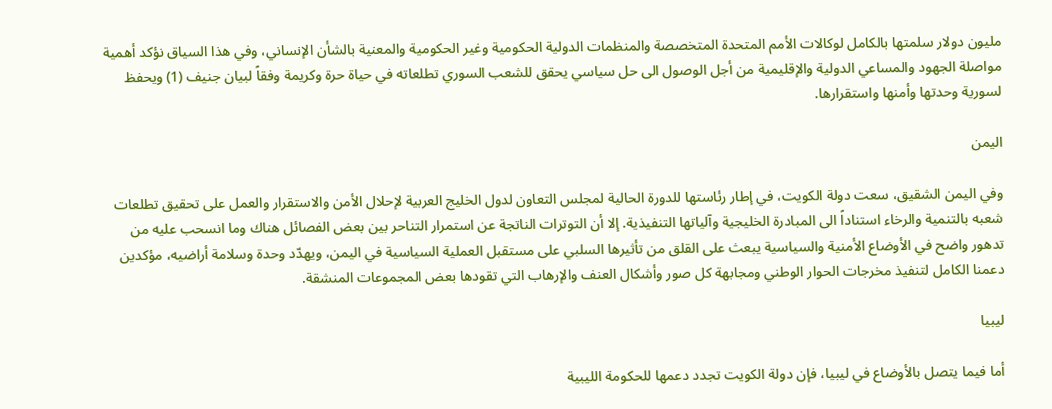مليون دولار سلمتها بالكامل لوكالات الأمم المتحدة المتخصصة والمنظمات الدولية الحكومية وغير الحكومية والمعنية بالشأن الإنساني، وفي هذا السياق نؤكد أهمية مواصلة الجهود والمساعي الدولية والإقليمية من أجل الوصول الى حل سياسي يحقق للشعب السوري تطلعاته في حياة حرة وكريمة وفقاً لبيان جنيف (1) ويحفظ لسورية وحدتها وأمنها واستقرارها.

اليمن

وفي اليمن الشقيق، سعت دولة الكويت، في إطار رئاستها للدورة الحالية لمجلس التعاون لدول الخليج العربية لإحلال الأمن والاستقرار والعمل على تحقيق تطلعات شعبه بالتنمية والرخاء استناداً الى المبادرة الخليجية وآلياتها التنفيذية. إلا أن التوترات الناتجة عن استمرار التناحر بين بعض الفصائل هناك وما انسحب عليه من تدهور واضح في الأوضاع الأمنية والسياسية يبعث على القلق من تأثيرها السلبي على مستقبل العملية السياسية في اليمن، ويهدّد وحدة وسلامة أراضيه، مؤكدين دعمنا الكامل لتنفيذ مخرجات الحوار الوطني ومجابهة كل صور وأشكال العنف والإرهاب التي تقودها بعض المجموعات المنشقة.

ليبيا

أما فيما يتصل بالأوضاع في ليبيا، فإن دولة الكويت تجدد دعمها للحكومة الليبية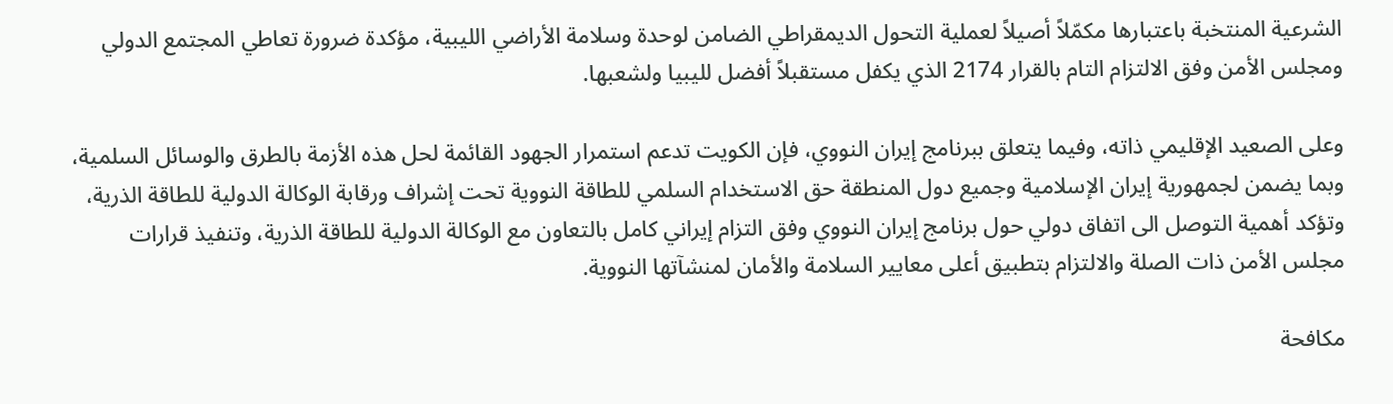الشرعية المنتخبة باعتبارها مكمّلاً أصيلاً لعملية التحول الديمقراطي الضامن لوحدة وسلامة الأراضي الليبية، مؤكدة ضرورة تعاطي المجتمع الدولي ومجلس الأمن وفق الالتزام التام بالقرار 2174 الذي يكفل مستقبلاً أفضل لليبيا ولشعبها.

وعلى الصعيد الإقليمي ذاته، وفيما يتعلق ببرنامج إيران النووي، فإن الكويت تدعم استمرار الجهود القائمة لحل هذه الأزمة بالطرق والوسائل السلمية، وبما يضمن لجمهورية إيران الإسلامية وجميع دول المنطقة حق الاستخدام السلمي للطاقة النووية تحت إشراف ورقابة الوكالة الدولية للطاقة الذرية، وتؤكد أهمية التوصل الى اتفاق دولي حول برنامج إيران النووي وفق التزام إيراني كامل بالتعاون مع الوكالة الدولية للطاقة الذرية، وتنفيذ قرارات مجلس الأمن ذات الصلة والالتزام بتطبيق أعلى معايير السلامة والأمان لمنشآتها النووية.

مكافحة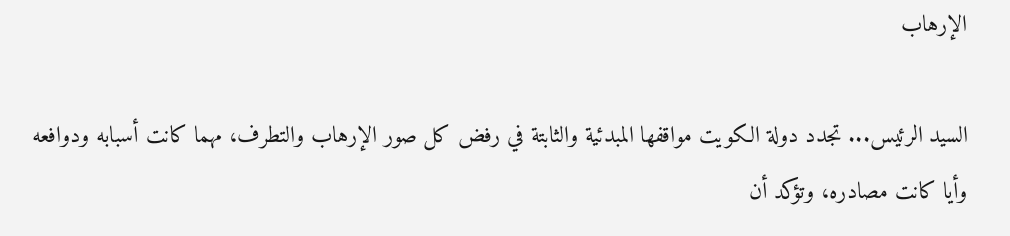الإرهاب

السيد الرئيس... تجدد دولة الكويت مواقفها المبدئية والثابتة في رفض كل صور الإرهاب والتطرف، مهما كانت أسبابه ودوافعه وأيا كانت مصادره، وتؤكد أن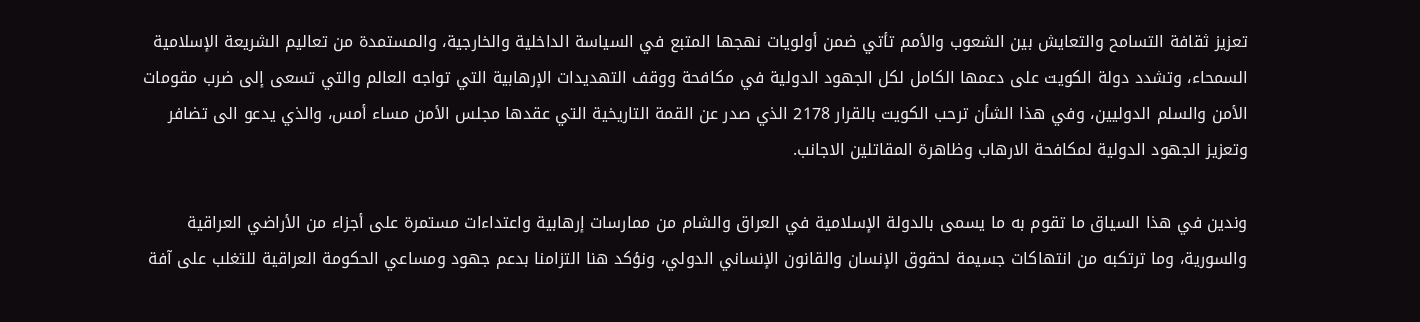تعزيز ثقافة التسامح والتعايش بين الشعوب والأمم تأتي ضمن أولويات نهجها المتبع في السياسة الداخلية والخارجية، والمستمدة من تعاليم الشريعة الإسلامية السمحاء، وتشدد دولة الكويت على دعمها الكامل لكل الجهود الدولية في مكافحة ووقف التهديدات الإرهابية التي تواجه العالم والتي تسعى إلى ضرب مقومات الأمن والسلم الدوليين، وفي هذا الشأن ترحب الكويت بالقرار 2178 الذي صدر عن القمة التاريخية التي عقدها مجلس الأمن مساء أمس، والذي يدعو الى تضافر وتعزيز الجهود الدولية لمكافحة الارهاب وظاهرة المقاتلين الاجانب.

وندين في هذا السياق ما تقوم به ما يسمى بالدولة الإسلامية في العراق والشام من ممارسات إرهابية واعتداءات مستمرة على أجزاء من الأراضي العراقية والسورية، وما ترتكبه من انتهاكات جسيمة لحقوق الإنسان والقانون الإنساني الدولي، ونؤكد هنا التزامنا بدعم جهود ومساعي الحكومة العراقية للتغلب على آفة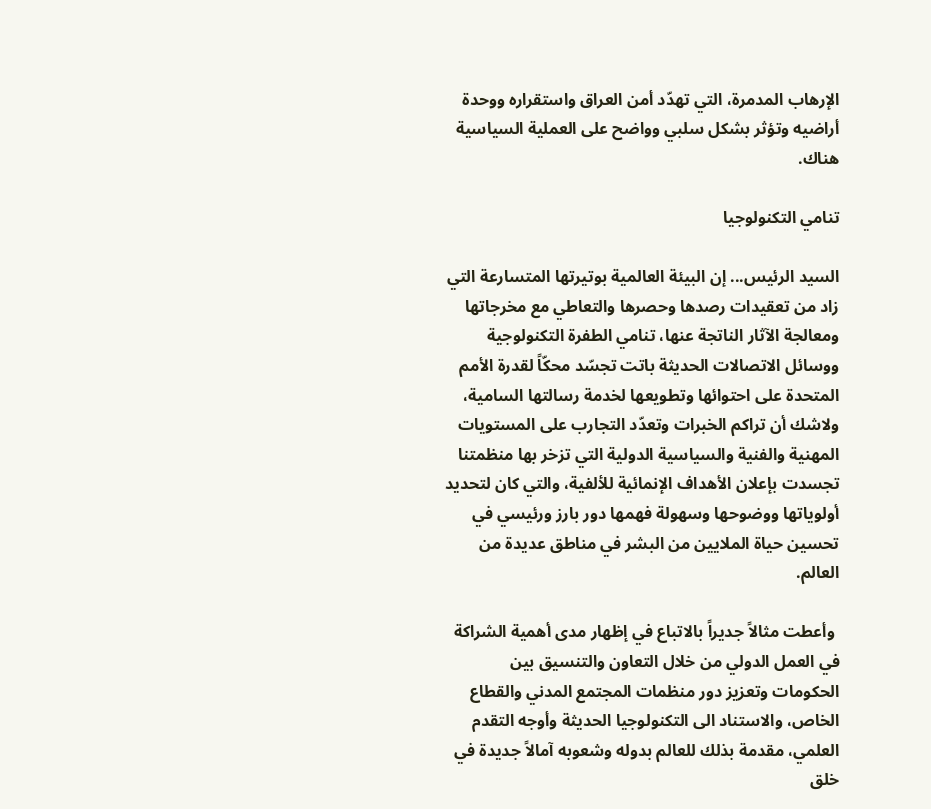الإرهاب المدمرة، التي تهدّد أمن العراق واستقراره ووحدة أراضيه وتؤثر بشكل سلبي وواضح على العملية السياسية هناك.

تنامي التكنولوجيا

السيد الرئيس... إن البيئة العالمية بوتيرتها المتسارعة التي زاد من تعقيدات رصدها وحصرها والتعاطي مع مخرجاتها ومعالجة الآثار الناتجة عنها، تنامي الطفرة التكنولوجية ووسائل الاتصالات الحديثة باتت تجسّد محكّاً لقدرة الأمم المتحدة على احتوائها وتطويعها لخدمة رسالتها السامية، ولاشك أن تراكم الخبرات وتعدّد التجارب على المستويات المهنية والفنية والسياسية الدولية التي تزخر بها منظمتنا تجسدت بإعلان الأهداف الإنمائية للألفية، والتي كان لتحديد أولوياتها ووضوحها وسهولة فهمها دور بارز ورئيسي في تحسين حياة الملايين من البشر في مناطق عديدة من العالم.

 وأعطت مثالاً جديراً بالاتباع في إظهار مدى أهمية الشراكة في العمل الدولي من خلال التعاون والتنسيق بين الحكومات وتعزيز دور منظمات المجتمع المدني والقطاع الخاص، والاستناد الى التكنولوجيا الحديثة وأوجه التقدم العلمي، مقدمة بذلك للعالم بدوله وشعوبه آمالاً جديدة في خلق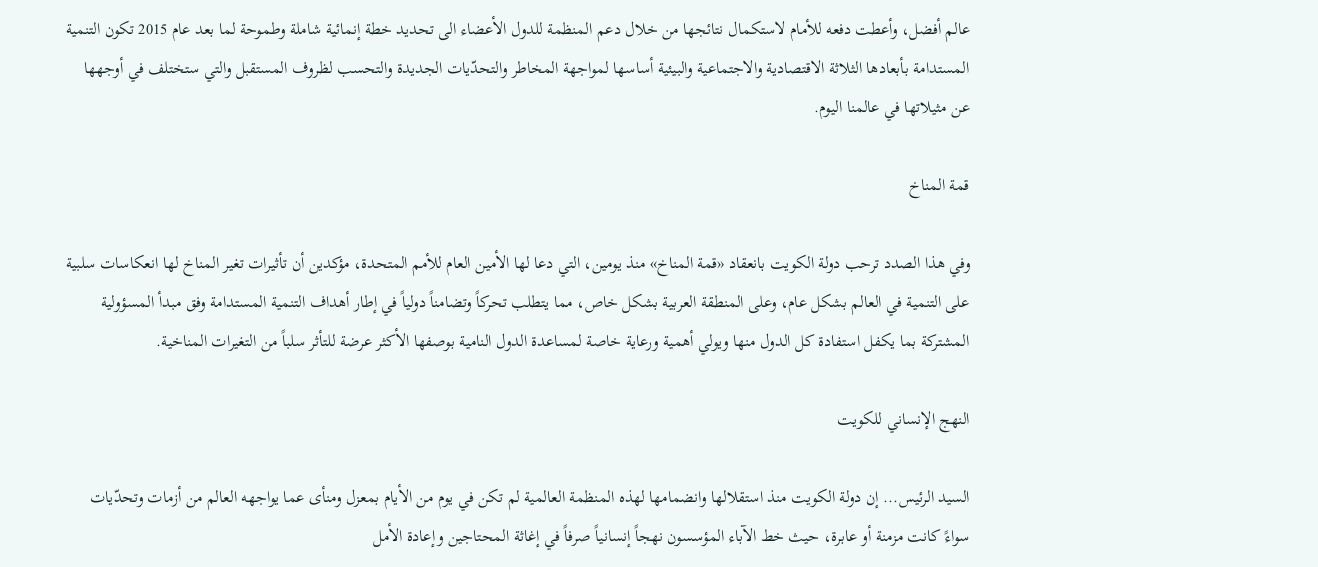عالم أفضل، وأعطت دفعه للأمام لاستكمال نتائجها من خلال دعم المنظمة للدول الأعضاء الى تحديد خطة إنمائية شاملة وطموحة لما بعد عام 2015 تكون التنمية المستدامة بأبعادها الثلاثة الاقتصادية والاجتماعية والبيئية أساسها لمواجهة المخاطر والتحدّيات الجديدة والتحسب لظروف المستقبل والتي ستختلف في أوجهها عن مثيلاتها في عالمنا اليوم.

قمة المناخ

وفي هذا الصدد ترحب دولة الكويت بانعقاد «قمة المناخ» منذ يومين، التي دعا لها الأمين العام للأمم المتحدة، مؤكدين أن تأثيرات تغير المناخ لها انعكاسات سلبية على التنمية في العالم بشكل عام، وعلى المنطقة العربية بشكل خاص، مما يتطلب تحركاً وتضامناً دولياً في إطار أهداف التنمية المستدامة وفق مبدأ المسؤولية المشتركة بما يكفل استفادة كل الدول منها ويولي أهمية ورعاية خاصة لمساعدة الدول النامية بوصفها الأكثر عرضة للتأثر سلباً من التغيرات المناخية.

النهج الإنساني للكويت

السيد الرئيس... إن دولة الكويت منذ استقلالها وانضمامها لهذه المنظمة العالمية لم تكن في يوم من الأيام بمعزل ومنأى عما يواجهه العالم من أزمات وتحدّيات سواءً كانت مزمنة أو عابرة، حيث خط الآباء المؤسسون نهجاً إنسانياً صرفاً في إغاثة المحتاجين وإعادة الأمل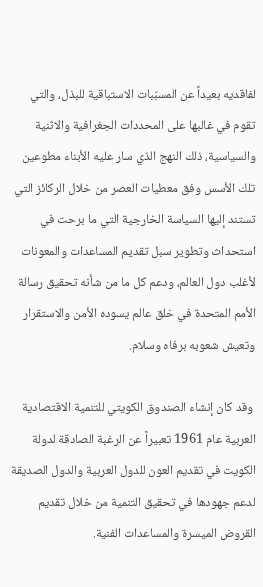لفاقديه بعيداً عن المسبّبات الاستباقية للبذل، والتي تقوم في غالبها على المحددات الجغرافية والاثنية والسياسية، ذلك النهج الذي سار عليه الأبناء مطوعين تلك الأسس وفق معطيات العصر من خلال الركائز التي تستند إليها السياسة الخارجية التي ما برحت في استحداث وتطوير سبل تقديم المساعدات والمعونات لأغلب دول العالم، ودعم كل ما من شأنه تحقيق رسالة الأمم المتحدة في خلق عالم يسوده الأمن والاستقرار وتعيش شعوبه برفاه وسلام.

 وقد كان إنشاء الصندوق الكويتي للتنمية الاقتصادية العربية عام 1961 تعبيراً عن الرغبة الصادقة لدولة الكويت في تقديم العون للدول العربية والدول الصديقة لدعم جهودها في تحقيق التنمية من خلال تقديم القروض الميسرة والمساعدات الفنية.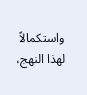واستكمالاً لهذا النهج،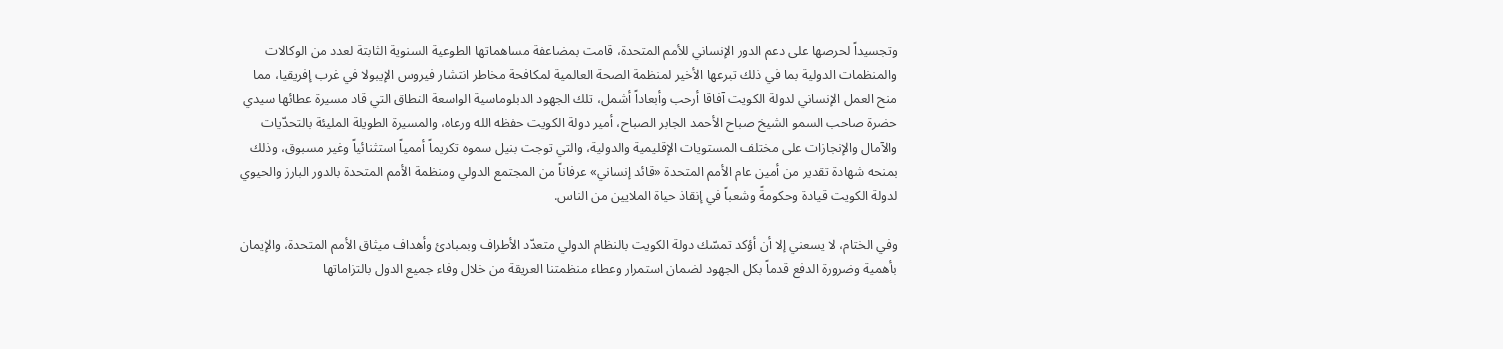وتجسيداً لحرصها على دعم الدور الإنساني للأمم المتحدة، قامت بمضاعفة مساهماتها الطوعية السنوية الثابتة لعدد من الوكالات والمنظمات الدولية بما في ذلك تبرعها الأخير لمنظمة الصحة العالمية لمكافحة مخاطر انتشار فيروس الإيبولا في غرب إفريقيا، مما منح العمل الإنساني لدولة الكويت آفاقا أرحب وأبعاداً أشمل، تلك الجهود الدبلوماسية الواسعة النطاق التي قاد مسيرة عطائها سيدي حضرة صاحب السمو الشيخ صباح الأحمد الجابر الصباح، أمير دولة الكويت حفظه الله ورعاه، والمسيرة الطويلة المليئة بالتحدّيات والآمال والإنجازات على مختلف المستويات الإقليمية والدولية، والتي توجت بنيل سموه تكريماً أممياً استثنائياً وغير مسبوق، وذلك بمنحه شهادة تقدير من أمين عام الأمم المتحدة «قائد إنساني» عرفاناً من المجتمع الدولي ومنظمة الأمم المتحدة بالدور البارز والحيوي لدولة الكويت قيادة وحكومةً وشعباً في إنقاذ حياة الملايين من الناس.

وفي الختام، لا يسعني إلا أن أؤكد تمسّك دولة الكويت بالنظام الدولي متعدّد الأطراف وبمبادئ وأهداف ميثاق الأمم المتحدة، والإيمان بأهمية وضرورة الدفع قدماً بكل الجهود لضمان استمرار وعطاء منظمتنا العريقة من خلال وفاء جميع الدول بالتزاماتها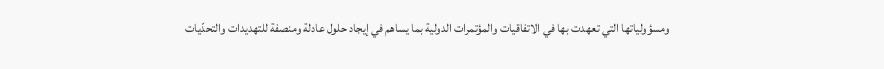ومسؤولياتها التي تعهدت بها في الاتفاقيات والمؤتمرات الدولية بما يساهم في إيجاد حلول عادلة ومنصفة للتهديدات والتحدّيات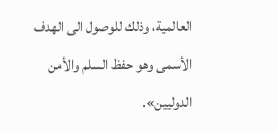العالمية، وذلك للوصول الى الهدف الأسمى وهو حفظ السلم والأمن الدوليين».